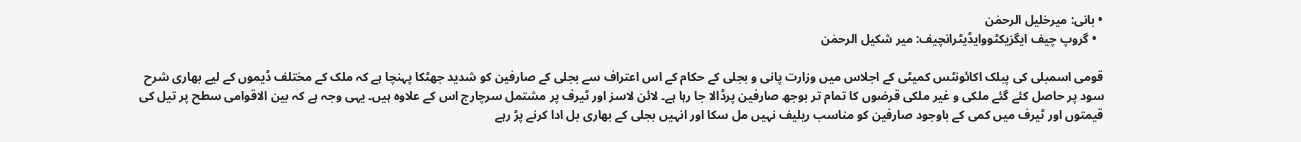• بانی: میرخلیل الرحمٰن
  • گروپ چیف ایگزیکٹووایڈیٹرانچیف: میر شکیل الرحمٰن

قومی اسمبلی کی پبلک اکائونٹس کمیٹی کے اجلاس میں وزارت پانی و بجلی کے حکام کے اس اعتراف سے بجلی کے صارفین کو شدید جھٹکا پہنچا ہے کہ ملک کے مختلف ڈیموں کے لیے بھاری شرح سود پر حاصل کئے گئے ملکی و غیر ملکی قرضوں کا تمام تر بوجھ صارفین پرڈالا جا رہا ہے۔ لائن لاسز اور ٹیرف پر مشتمل سرچارج اس کے علاوہ ہیں۔ یہی وجہ ہے کہ بین الاقوامی سطح پر تیل کی قیمتوں اور ٹیرف میں کمی کے باوجود صارفین کو مناسب ریلیف نہیں مل سکا اور انہیں بجلی کے بھاری بل ادا کرنے پڑ رہے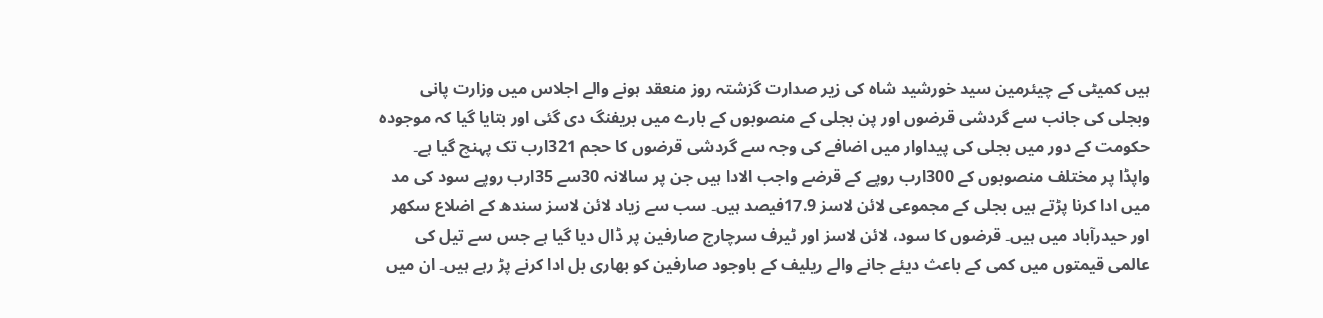ہیں کمیٹی کے چیئرمین سید خورشید شاہ کی زیر صدارت گزشتہ روز منعقد ہونے والے اجلاس میں وزارت پانی وبجلی کی جانب سے گردشی قرضوں اور پن بجلی کے منصوبوں کے بارے میں بریفنگ دی گئی اور بتایا گیا کہ موجودہ حکومت کے دور میں بجلی کی پیداوار میں اضافے کی وجہ سے گردشی قرضوں کا حجم 321ارب تک پہنچ گیا ہے۔ واپڈا پر مختلف منصوبوں کے 300ارب روپے کے قرضے واجب الادا ہیں جن پر سالانہ 30سے 35ارب روپے سود کی مد میں ادا کرنا پڑتے ہیں بجلی کے مجموعی لائن لاسز 17.9فیصد ہیں۔ سب سے زیاد لائن لاسز سندھ کے اضلاع سکھر اور حیدرآباد میں ہیں۔ قرضوں کا سود، لائن لاسز اور ٹیرف سرچارج صارفین پر ڈال دیا گیا ہے جس سے تیل کی عالمی قیمتوں میں کمی کے باعث دیئے جانے والے ریلیف کے باوجود صارفین کو بھاری بل ادا کرنے پڑ رہے ہیں۔ ان میں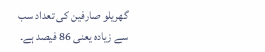گھریلو صارفین کی تعداد سب سے زیادہ یعنی 86 فیصد ہے۔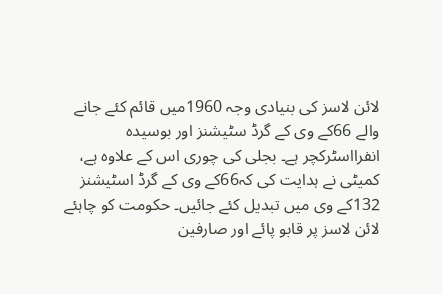لائن لاسز کی بنیادی وجہ 1960میں قائم کئے جانے والے 66کے وی کے گرڈ سٹیشنز اور بوسیدہ انفرااسٹرکچر ہے۔ بجلی کی چوری اس کے علاوہ ہے، کمیٹی نے ہدایت کی کہ66کے وی کے گرڈ اسٹیشنز 132کے وی میں تبدیل کئے جائیں۔ حکومت کو چاہئے لائن لاسز پر قابو پائے اور صارفین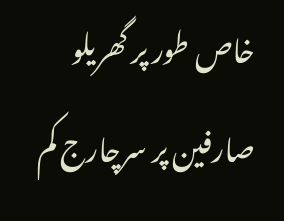خاص طور پر گھریلو صارفین پر سرچارج کم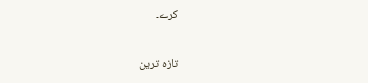کرے۔

تازہ ترین